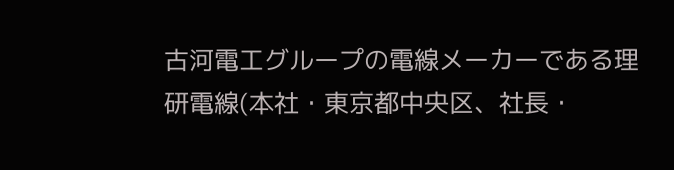古河電工グループの電線メーカーである理研電線(本社・東京都中央区、社長・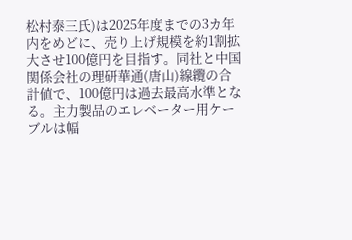松村泰三氏)は2025年度までの3カ年内をめどに、売り上げ規模を約1割拡大させ100億円を目指す。同社と中国関係会社の理研華通(唐山)線纜の合計値で、100億円は過去最高水準となる。主力製品のエレベーター用ケーブルは幅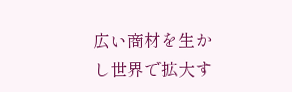広い商材を生かし世界で拡大す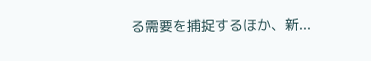る需要を捕捉するほか、新...